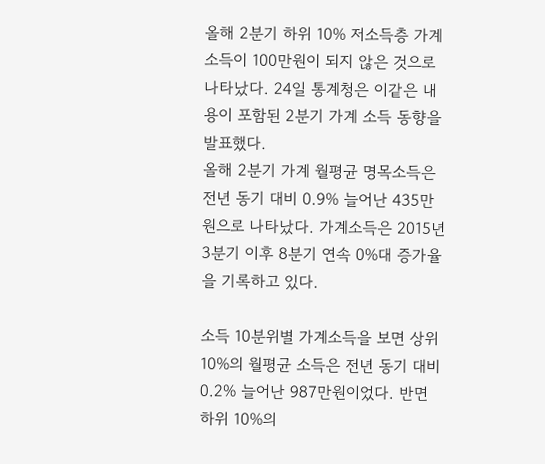올해 2분기 하위 10% 저소득층 가계소득이 100만원이 되지 않은 것으로 나타났다. 24일 통계청은 이같은 내용이 포함된 2분기 가계 소득 동향을 발표했다.
올해 2분기 가계 월평균 명목소득은 전년 동기 대비 0.9% 늘어난 435만원으로 나타났다. 가계소득은 2015년 3분기 이후 8분기 연속 0%대 증가율을 기록하고 있다.

소득 10분위별 가계소득을 보면 상위 10%의 월평균 소득은 전년 동기 대비 0.2% 늘어난 987만원이었다. 반면 하위 10%의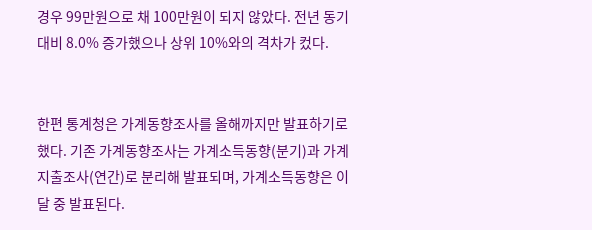경우 99만원으로 채 100만원이 되지 않았다. 전년 동기 대비 8.0% 증가했으나 상위 10%와의 격차가 컸다.


한편 통계청은 가계동향조사를 올해까지만 발표하기로 했다. 기존 가계동향조사는 가계소득동향(분기)과 가계지출조사(연간)로 분리해 발표되며, 가계소득동향은 이달 중 발표된다.